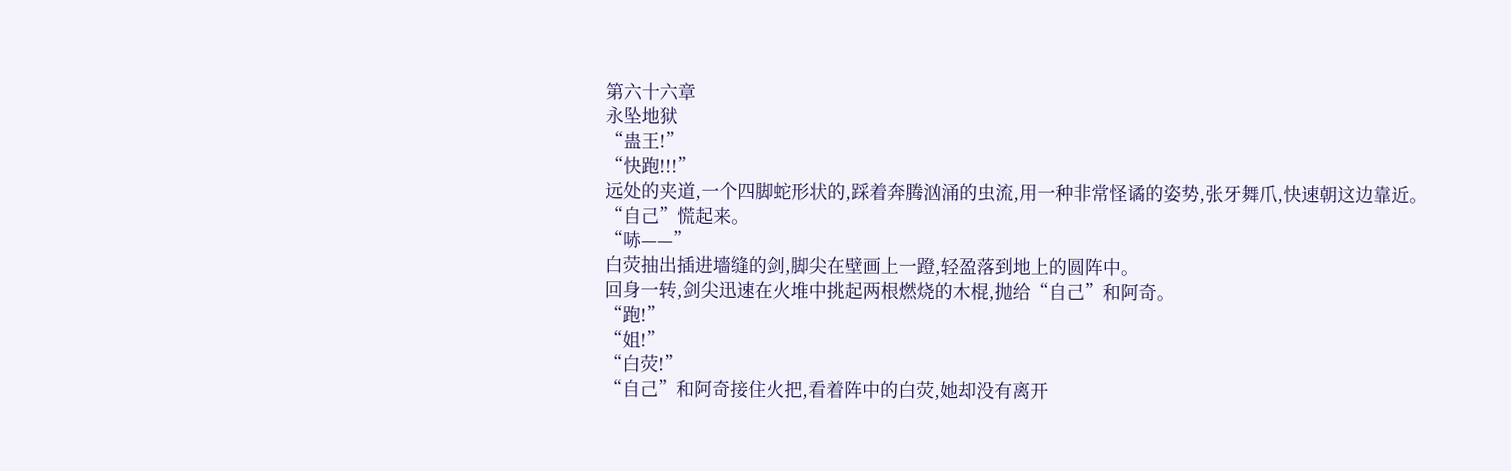第六十六章
永坠地狱
“蛊王!”
“快跑!!!”
远处的夹道,一个四脚蛇形状的,踩着奔腾汹涌的虫流,用一种非常怪谲的姿势,张牙舞爪,快速朝这边靠近。
“自己”慌起来。
“哧——”
白荧抽出插进墻缝的剑,脚尖在壁画上一蹬,轻盈落到地上的圆阵中。
回身一转,剑尖迅速在火堆中挑起两根燃烧的木棍,抛给“自己”和阿奇。
“跑!”
“姐!”
“白荧!”
“自己”和阿奇接住火把,看着阵中的白荧,她却没有离开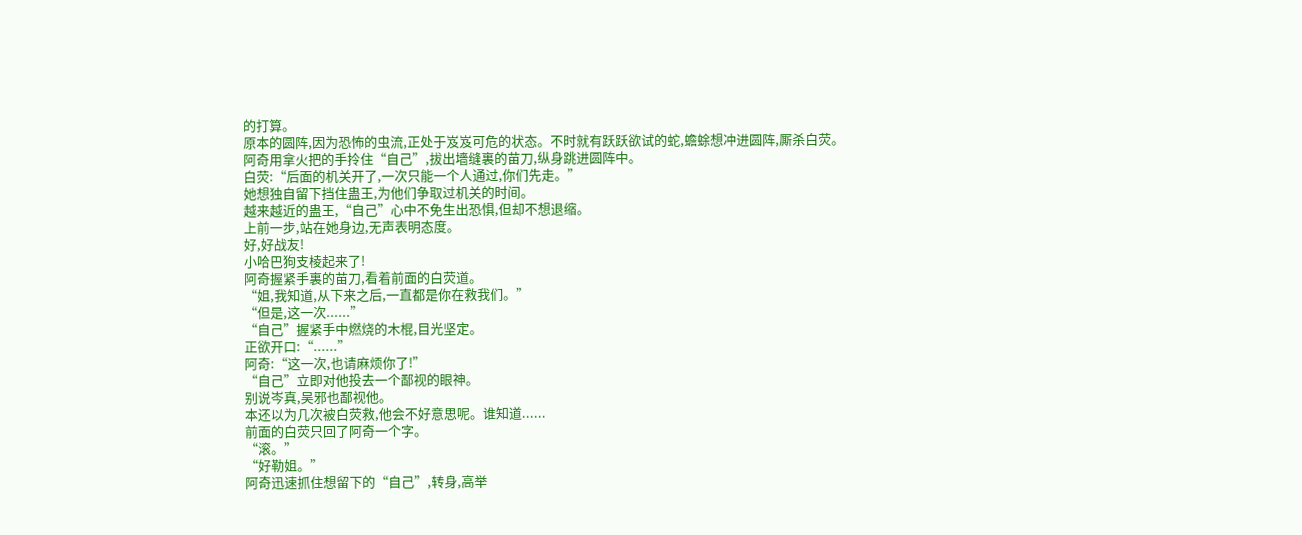的打算。
原本的圆阵,因为恐怖的虫流,正处于岌岌可危的状态。不时就有跃跃欲试的蛇,蟾蜍想冲进圆阵,厮杀白荧。
阿奇用拿火把的手拎住“自己”,拔出墻缝裏的苗刀,纵身跳进圆阵中。
白荧:“后面的机关开了,一次只能一个人通过,你们先走。”
她想独自留下挡住蛊王,为他们争取过机关的时间。
越来越近的蛊王,“自己”心中不免生出恐惧,但却不想退缩。
上前一步,站在她身边,无声表明态度。
好,好战友!
小哈巴狗支棱起来了!
阿奇握紧手裏的苗刀,看着前面的白荧道。
“姐,我知道,从下来之后,一直都是你在救我们。”
“但是,这一次......”
“自己”握紧手中燃烧的木棍,目光坚定。
正欲开口:“......”
阿奇:“这一次,也请麻烦你了!”
“自己”立即对他投去一个鄙视的眼神。
别说岑真,吴邪也鄙视他。
本还以为几次被白荧救,他会不好意思呢。谁知道......
前面的白荧只回了阿奇一个字。
“滚。”
“好勒姐。”
阿奇迅速抓住想留下的“自己”,转身,高举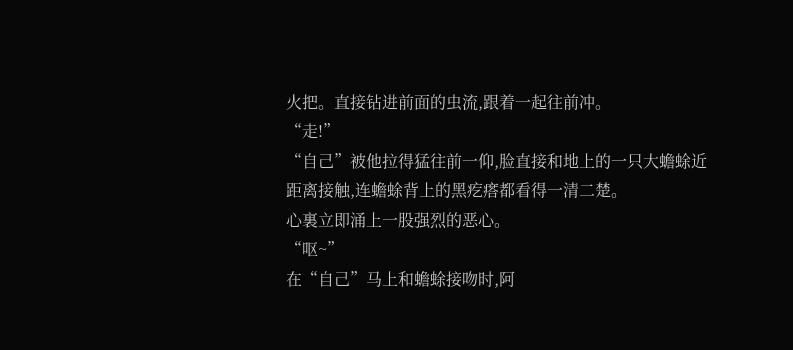火把。直接钻进前面的虫流,跟着一起往前冲。
“走!”
“自己”被他拉得猛往前一仰,脸直接和地上的一只大蟾蜍近距离接触,连蟾蜍背上的黑疙瘩都看得一清二楚。
心裏立即涌上一股强烈的恶心。
“呕~”
在“自己”马上和蟾蜍接吻时,阿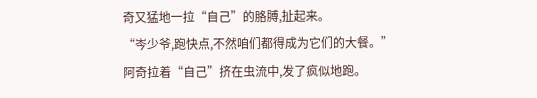奇又猛地一拉“自己”的胳膊,扯起来。
“岑少爷,跑快点,不然咱们都得成为它们的大餐。”
阿奇拉着“自己”挤在虫流中,发了疯似地跑。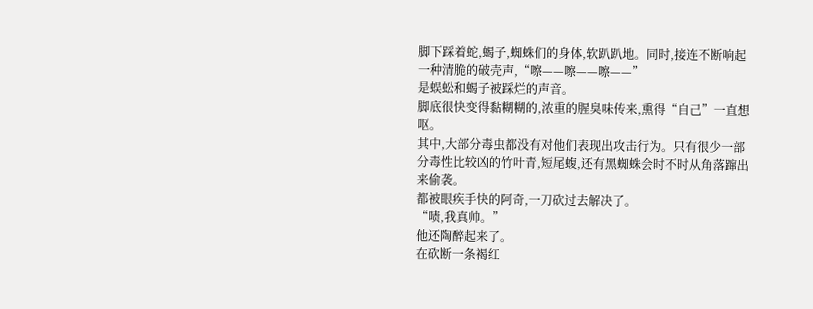脚下踩着蛇,蝎子,蜘蛛们的身体,软趴趴地。同时,接连不断响起一种清脆的破壳声,“嚓——嚓——嚓——”
是蜈蚣和蝎子被踩烂的声音。
脚底很快变得黏糊糊的,浓重的腥臭味传来,熏得“自己”一直想呕。
其中,大部分毒虫都没有对他们表现出攻击行为。只有很少一部分毒性比较凶的竹叶青,短尾蝮,还有黑蜘蛛会时不时从角落蹿出来偷袭。
都被眼疾手快的阿奇,一刀砍过去解决了。
“啧,我真帅。”
他还陶醉起来了。
在砍断一条褐红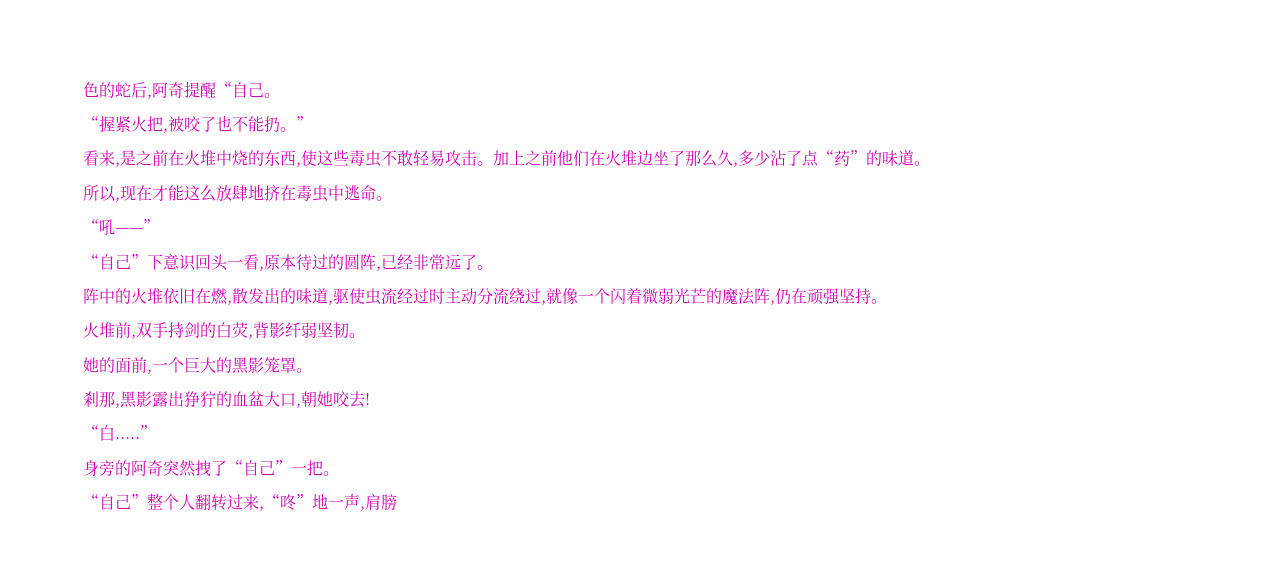色的蛇后,阿奇提醒“自己。
“握紧火把,被咬了也不能扔。”
看来,是之前在火堆中烧的东西,使这些毒虫不敢轻易攻击。加上之前他们在火堆边坐了那么久,多少沾了点“药”的味道。
所以,现在才能这么放肆地挤在毒虫中逃命。
“吼——”
“自己”下意识回头一看,原本待过的圆阵,已经非常远了。
阵中的火堆依旧在燃,散发出的味道,驱使虫流经过时主动分流绕过,就像一个闪着微弱光芒的魔法阵,仍在顽强坚持。
火堆前,双手持剑的白荧,背影纤弱坚韧。
她的面前,一个巨大的黑影笼罩。
剎那,黑影露出狰狞的血盆大口,朝她咬去!
“白.....”
身旁的阿奇突然拽了“自己”一把。
“自己”整个人翻转过来,“咚”地一声,肩膀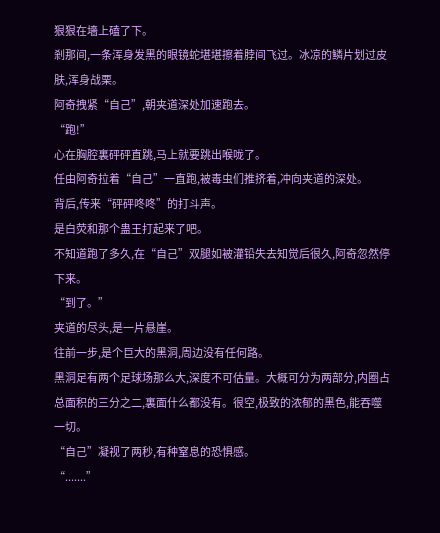狠狠在墻上磕了下。
剎那间,一条浑身发黑的眼镜蛇堪堪擦着脖间飞过。冰凉的鳞片划过皮肤,浑身战栗。
阿奇拽紧“自己”,朝夹道深处加速跑去。
“跑!”
心在胸腔裏砰砰直跳,马上就要跳出喉咙了。
任由阿奇拉着“自己”一直跑,被毒虫们推挤着,冲向夹道的深处。
背后,传来“砰砰咚咚”的打斗声。
是白荧和那个蛊王打起来了吧。
不知道跑了多久,在“自己”双腿如被灌铅失去知觉后很久,阿奇忽然停下来。
“到了。”
夹道的尽头,是一片悬崖。
往前一步,是个巨大的黑洞,周边没有任何路。
黑洞足有两个足球场那么大,深度不可估量。大概可分为两部分,内圈占总面积的三分之二,裏面什么都没有。很空,极致的浓郁的黑色,能吞噬一切。
“自己”凝视了两秒,有种窒息的恐惧感。
“.......”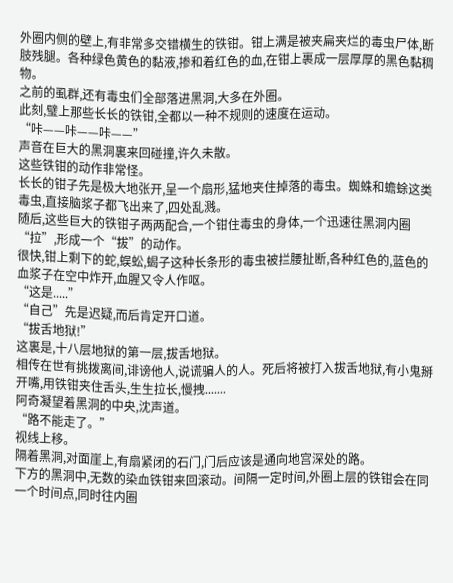外圈内侧的壁上,有非常多交错横生的铁钳。钳上满是被夹扁夹烂的毒虫尸体,断肢残腿。各种绿色黄色的黏液,掺和着红色的血,在钳上裹成一层厚厚的黑色黏稠物。
之前的虱群,还有毒虫们全部落进黑洞,大多在外圈。
此刻,璧上那些长长的铁钳,全都以一种不规则的速度在运动。
“咔——咔——咔——”
声音在巨大的黑洞裏来回碰撞,许久未散。
这些铁钳的动作非常怪。
长长的钳子先是极大地张开,呈一个扇形,猛地夹住掉落的毒虫。蜘蛛和蟾蜍这类毒虫,直接脑浆子都飞出来了,四处乱溅。
随后,这些巨大的铁钳子两两配合,一个钳住毒虫的身体,一个迅速往黑洞内圈“拉”,形成一个“拔”的动作。
很快,钳上剩下的蛇,蜈蚣,蝎子这种长条形的毒虫被拦腰扯断,各种红色的,蓝色的血浆子在空中炸开,血腥又令人作呕。
“这是.....”
“自己”先是迟疑,而后肯定开口道。
“拔舌地狱!”
这裏是,十八层地狱的第一层,拔舌地狱。
相传在世有挑拨离间,诽谤他人,说谎骗人的人。死后将被打入拔舌地狱,有小鬼掰开嘴,用铁钳夹住舌头,生生拉长,慢拽.......
阿奇凝望着黑洞的中央,沈声道。
“路不能走了。”
视线上移。
隔着黑洞,对面崖上,有扇紧闭的石门,门后应该是通向地宫深处的路。
下方的黑洞中,无数的染血铁钳来回滚动。间隔一定时间,外圈上层的铁钳会在同一个时间点,同时往内圈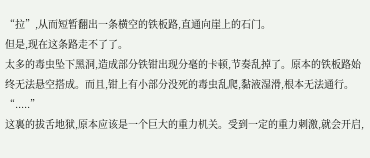“拉”,从而短暂翻出一条横空的铁板路,直通向崖上的石门。
但是,现在这条路走不了了。
太多的毒虫坠下黑洞,造成部分铁钳出现分毫的卡顿,节奏乱掉了。原本的铁板路始终无法悬空搭成。而且,钳上有小部分没死的毒虫乱爬,黏液湿滑,根本无法通行。
“.....”
这裏的拔舌地狱,原本应该是一个巨大的重力机关。受到一定的重力刺激,就会开启,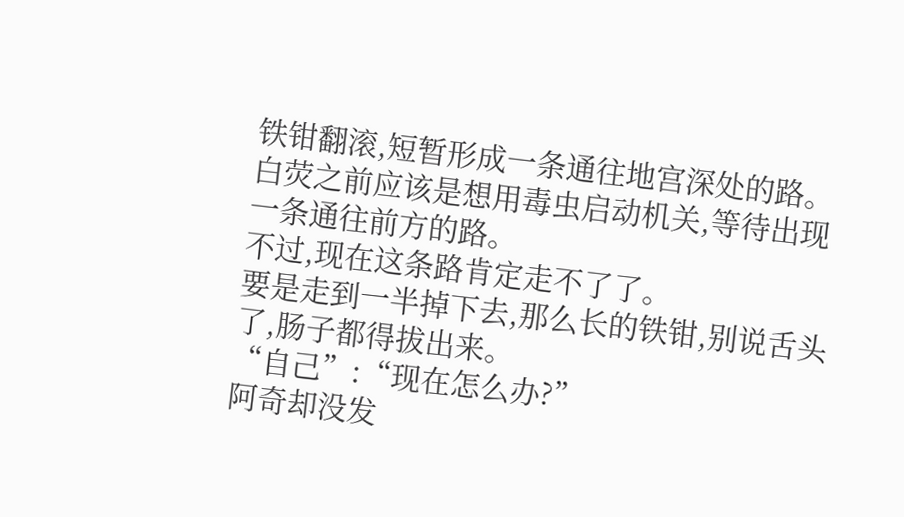铁钳翻滚,短暂形成一条通往地宫深处的路。
白荧之前应该是想用毒虫启动机关,等待出现一条通往前方的路。
不过,现在这条路肯定走不了了。
要是走到一半掉下去,那么长的铁钳,别说舌头了,肠子都得拔出来。
“自己”:“现在怎么办?”
阿奇却没发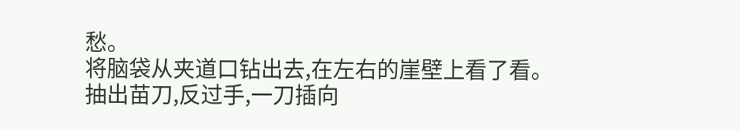愁。
将脑袋从夹道口钻出去,在左右的崖壁上看了看。
抽出苗刀,反过手,一刀插向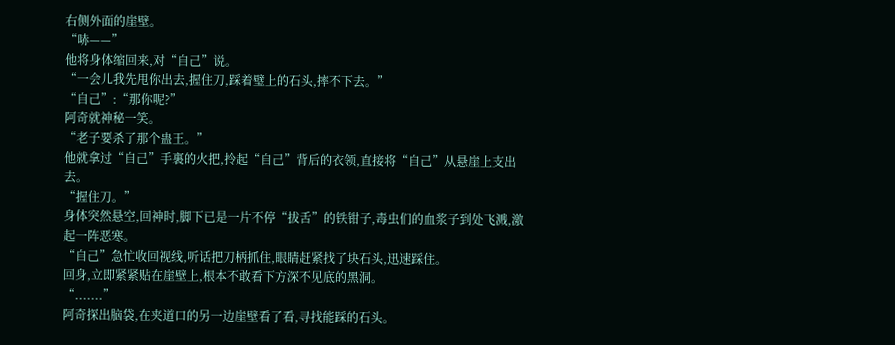右侧外面的崖壁。
“哧——”
他将身体缩回来,对“自己”说。
“一会儿我先甩你出去,握住刀,踩着璧上的石头,摔不下去。”
“自己”:“那你呢?”
阿奇就神秘一笑。
“老子要杀了那个蛊王。”
他就拿过“自己”手裏的火把,拎起“自己”背后的衣领,直接将“自己”从悬崖上支出去。
“握住刀。”
身体突然悬空,回神时,脚下已是一片不停“拔舌”的铁钳子,毒虫们的血浆子到处飞溅,激起一阵恶寒。
“自己”急忙收回视线,听话把刀柄抓住,眼睛赶紧找了块石头,迅速踩住。
回身,立即紧紧贴在崖壁上,根本不敢看下方深不见底的黑洞。
“.......”
阿奇探出脑袋,在夹道口的另一边崖壁看了看,寻找能踩的石头。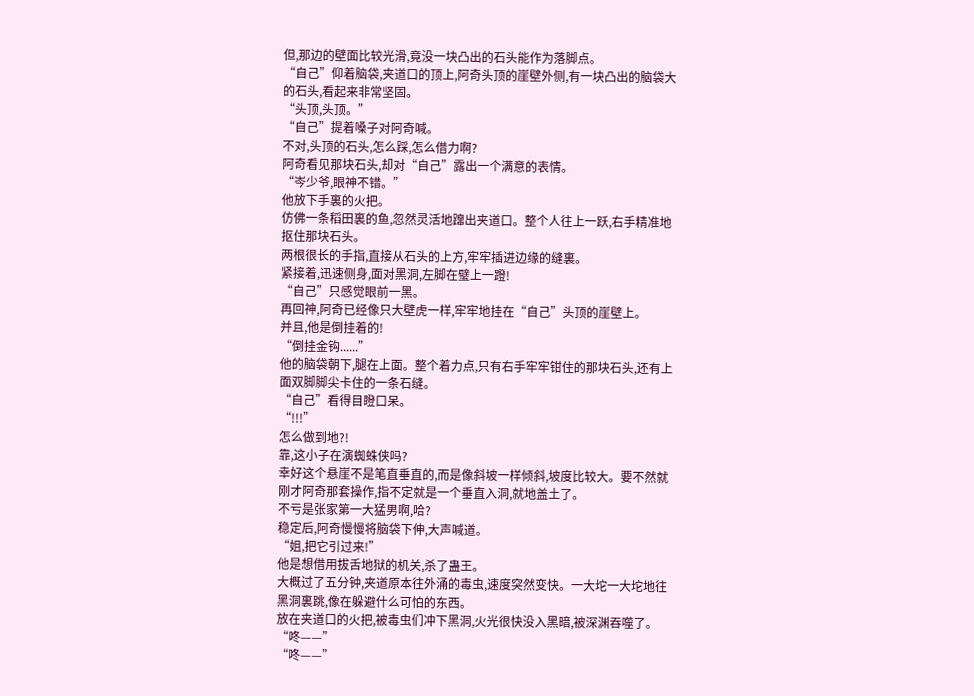但,那边的壁面比较光滑,竟没一块凸出的石头能作为落脚点。
“自己”仰着脑袋,夹道口的顶上,阿奇头顶的崖壁外侧,有一块凸出的脑袋大的石头,看起来非常坚固。
“头顶,头顶。”
“自己”提着嗓子对阿奇喊。
不对,头顶的石头,怎么踩,怎么借力啊?
阿奇看见那块石头,却对“自己”露出一个满意的表情。
“岑少爷,眼神不错。”
他放下手裏的火把。
仿佛一条稻田裏的鱼,忽然灵活地蹿出夹道口。整个人往上一跃,右手精准地抠住那块石头。
两根很长的手指,直接从石头的上方,牢牢插进边缘的缝裏。
紧接着,迅速侧身,面对黑洞,左脚在璧上一蹬!
“自己”只感觉眼前一黑。
再回神,阿奇已经像只大壁虎一样,牢牢地挂在“自己”头顶的崖壁上。
并且,他是倒挂着的!
“倒挂金钩......”
他的脑袋朝下,腿在上面。整个着力点,只有右手牢牢钳住的那块石头,还有上面双脚脚尖卡住的一条石缝。
“自己”看得目瞪口呆。
“!!!”
怎么做到地?!
靠,这小子在演蜘蛛侠吗?
幸好这个悬崖不是笔直垂直的,而是像斜坡一样倾斜,坡度比较大。要不然就刚才阿奇那套操作,指不定就是一个垂直入洞,就地盖土了。
不亏是张家第一大猛男啊,哈?
稳定后,阿奇慢慢将脑袋下伸,大声喊道。
“姐,把它引过来!”
他是想借用拔舌地狱的机关,杀了蛊王。
大概过了五分钟,夹道原本往外涌的毒虫,速度突然变快。一大坨一大坨地往黑洞裏跳,像在躲避什么可怕的东西。
放在夹道口的火把,被毒虫们冲下黑洞,火光很快没入黑暗,被深渊吞噬了。
“咚——”
“咚——”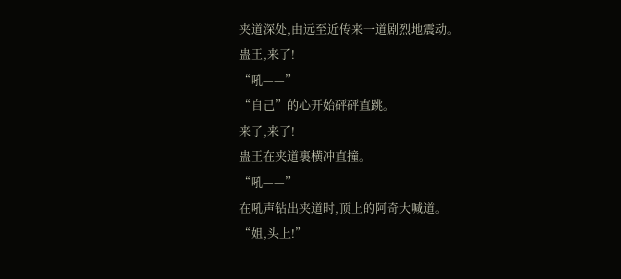夹道深处,由远至近传来一道剧烈地震动。
蛊王,来了!
“吼——”
“自己”的心开始砰砰直跳。
来了,来了!
蛊王在夹道裏横冲直撞。
“吼——”
在吼声钻出夹道时,顶上的阿奇大喊道。
“姐,头上!”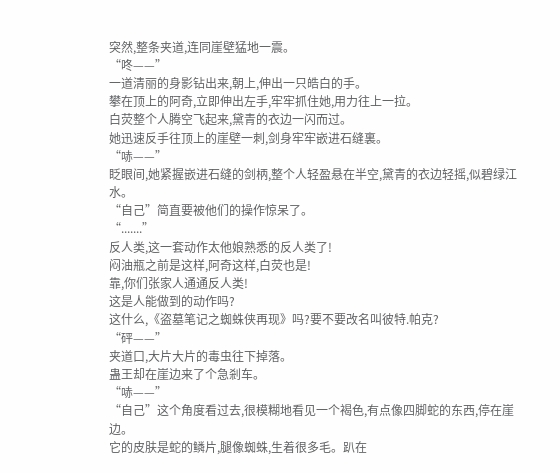突然,整条夹道,连同崖壁猛地一震。
“咚——”
一道清丽的身影钻出来,朝上,伸出一只皓白的手。
攀在顶上的阿奇,立即伸出左手,牢牢抓住她,用力往上一拉。
白荧整个人腾空飞起来,黛青的衣边一闪而过。
她迅速反手往顶上的崖壁一刺,剑身牢牢嵌进石缝裏。
“哧——”
眨眼间,她紧握嵌进石缝的剑柄,整个人轻盈悬在半空,黛青的衣边轻摇,似碧绿江水。
“自己”简直要被他们的操作惊呆了。
“.......”
反人类,这一套动作太他娘熟悉的反人类了!
闷油瓶之前是这样,阿奇这样,白荧也是!
靠,你们张家人通通反人类!
这是人能做到的动作吗?
这什么,《盗墓笔记之蜘蛛侠再现》吗?要不要改名叫彼特.帕克?
“砰——”
夹道口,大片大片的毒虫往下掉落。
蛊王却在崖边来了个急剎车。
“哧——”
“自己”这个角度看过去,很模糊地看见一个褐色,有点像四脚蛇的东西,停在崖边。
它的皮肤是蛇的鳞片,腿像蜘蛛,生着很多毛。趴在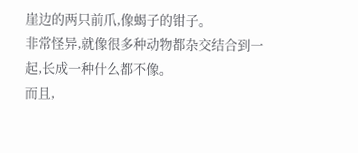崖边的两只前爪,像蝎子的钳子。
非常怪异,就像很多种动物都杂交结合到一起,长成一种什么都不像。
而且,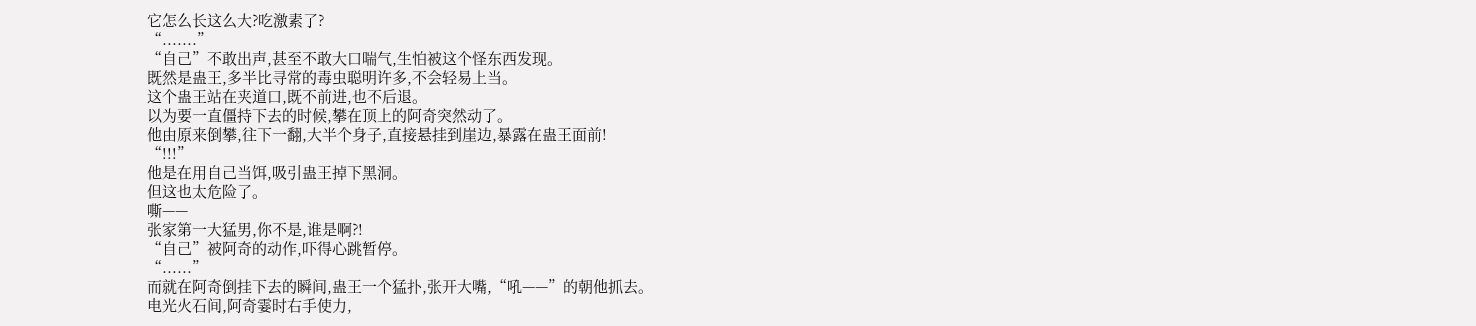它怎么长这么大?吃激素了?
“.......”
“自己”不敢出声,甚至不敢大口喘气,生怕被这个怪东西发现。
既然是蛊王,多半比寻常的毒虫聪明许多,不会轻易上当。
这个蛊王站在夹道口,既不前进,也不后退。
以为要一直僵持下去的时候,攀在顶上的阿奇突然动了。
他由原来倒攀,往下一翻,大半个身子,直接悬挂到崖边,暴露在蛊王面前!
“!!!”
他是在用自己当饵,吸引蛊王掉下黑洞。
但这也太危险了。
嘶——
张家第一大猛男,你不是,谁是啊?!
“自己”被阿奇的动作,吓得心跳暂停。
“......”
而就在阿奇倒挂下去的瞬间,蛊王一个猛扑,张开大嘴,“吼——”的朝他抓去。
电光火石间,阿奇霎时右手使力,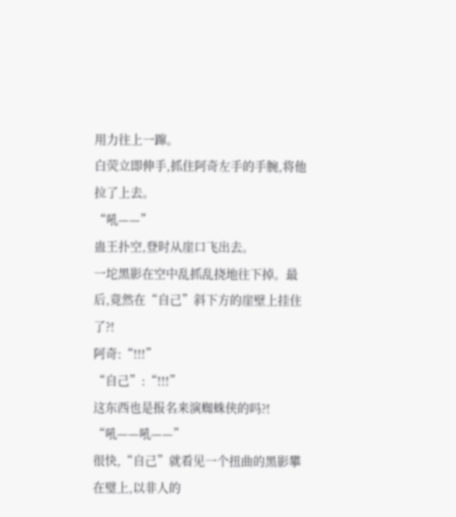用力往上一蹿。
白荧立即伸手,抓住阿奇左手的手腕,将他拉了上去。
“吼——”
蛊王扑空,登时从崖口飞出去。
一坨黑影在空中乱抓乱挠地往下掉。最后,竟然在“自己”斜下方的崖壁上挂住了?!
阿奇:“!!!”
“自己”:“!!!”
这东西也是报名来演蜘蛛侠的吗?!
“吼——吼——”
很快,“自己”就看见一个扭曲的黑影攀在璧上,以非人的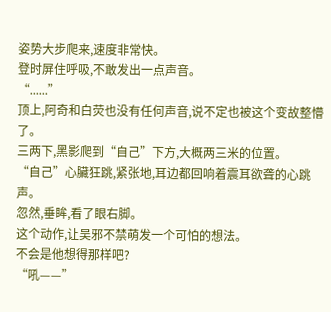姿势大步爬来,速度非常快。
登时屏住呼吸,不敢发出一点声音。
“......”
顶上,阿奇和白荧也没有任何声音,说不定也被这个变故整懵了。
三两下,黑影爬到“自己”下方,大概两三米的位置。
“自己”心臟狂跳,紧张地,耳边都回响着震耳欲聋的心跳声。
忽然,垂眸,看了眼右脚。
这个动作,让吴邪不禁萌发一个可怕的想法。
不会是他想得那样吧?
“吼——”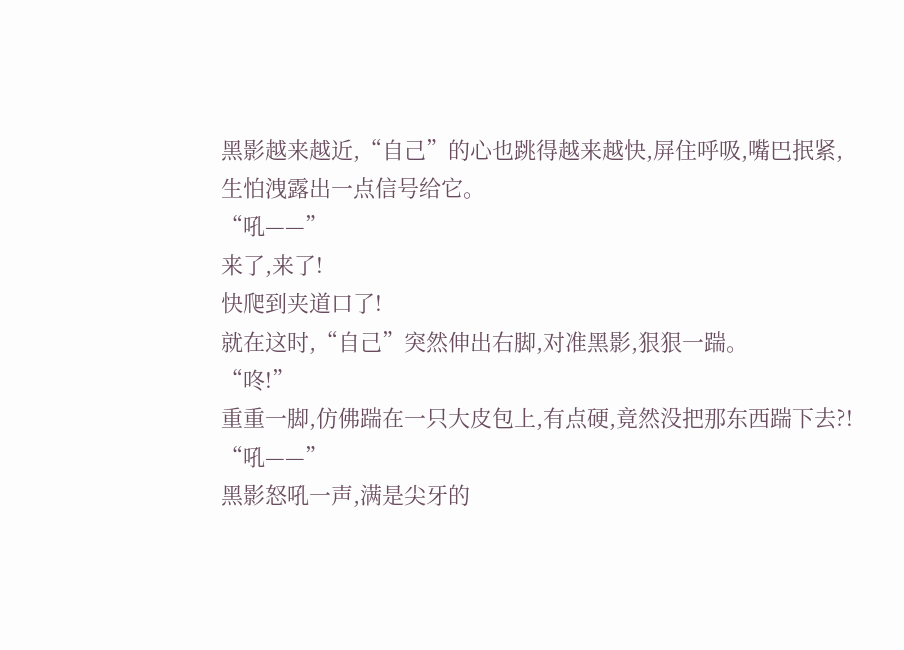黑影越来越近,“自己”的心也跳得越来越快,屏住呼吸,嘴巴抿紧,生怕洩露出一点信号给它。
“吼——”
来了,来了!
快爬到夹道口了!
就在这时,“自己”突然伸出右脚,对准黑影,狠狠一踹。
“咚!”
重重一脚,仿佛踹在一只大皮包上,有点硬,竟然没把那东西踹下去?!
“吼——”
黑影怒吼一声,满是尖牙的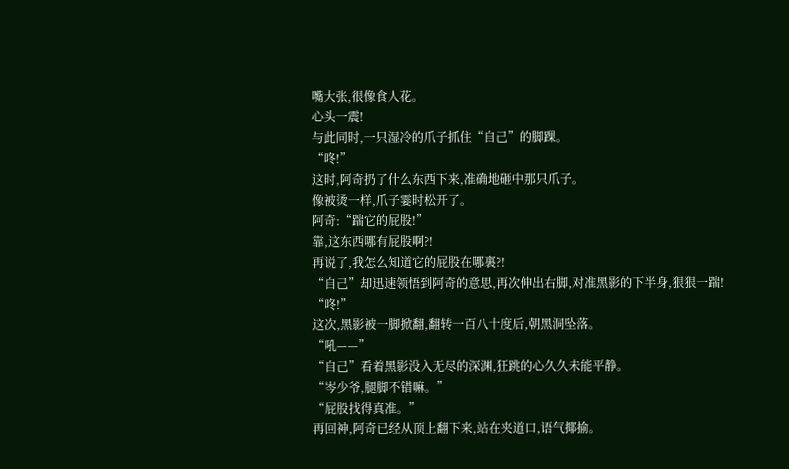嘴大张,很像食人花。
心头一震!
与此同时,一只湿冷的爪子抓住“自己”的脚踝。
“咚!”
这时,阿奇扔了什么东西下来,准确地砸中那只爪子。
像被烫一样,爪子霎时松开了。
阿奇:“踹它的屁股!”
靠,这东西哪有屁股啊?!
再说了,我怎么知道它的屁股在哪裏?!
“自己”却迅速领悟到阿奇的意思,再次伸出右脚,对准黑影的下半身,狠狠一踹!
“咚!”
这次,黑影被一脚掀翻,翻转一百八十度后,朝黑洞坠落。
“吼——”
“自己”看着黑影没入无尽的深渊,狂跳的心久久未能平静。
“岑少爷,腿脚不错嘛。”
“屁股找得真准。”
再回神,阿奇已经从顶上翻下来,站在夹道口,语气揶揄。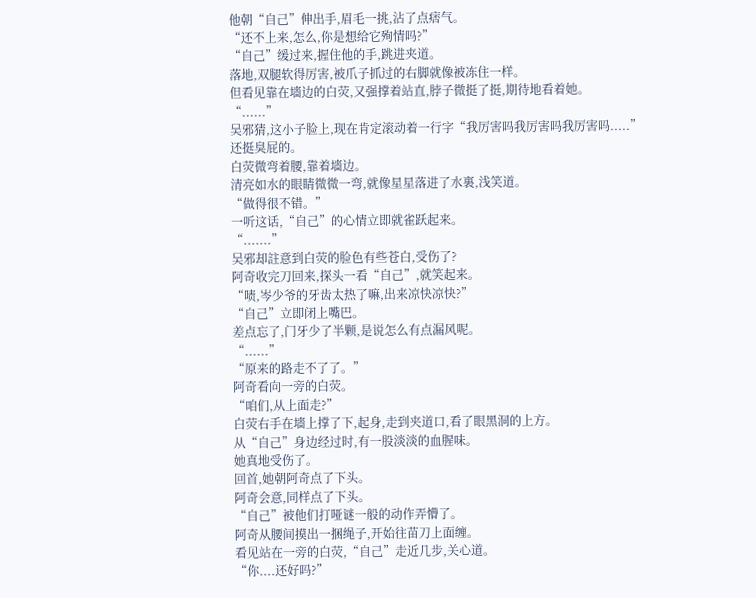他朝“自己”伸出手,眉毛一挑,沾了点痞气。
“还不上来,怎么,你是想给它殉情吗?”
“自己”缓过来,握住他的手,跳进夹道。
落地,双腿软得厉害,被爪子抓过的右脚就像被冻住一样。
但看见靠在墻边的白荧,又强撑着站直,脖子微挺了挺,期待地看着她。
“......”
吴邪猜,这小子脸上,现在肯定滚动着一行字“我厉害吗我厉害吗我厉害吗.....”
还挺臭屁的。
白荧微弯着腰,靠着墻边。
清亮如水的眼睛微微一弯,就像星星落进了水裏,浅笑道。
“做得很不错。”
一听这话,“自己”的心情立即就雀跃起来。
“.......”
吴邪却註意到白荧的脸色有些苍白,受伤了?
阿奇收完刀回来,探头一看“自己”,就笑起来。
“啧,岑少爷的牙齿太热了嘛,出来凉快凉快?”
“自己”立即闭上嘴巴。
差点忘了,门牙少了半颗,是说怎么有点漏风呢。
“......”
“原来的路走不了了。”
阿奇看向一旁的白荧。
“咱们,从上面走?”
白荧右手在墻上撑了下,起身,走到夹道口,看了眼黑洞的上方。
从“自己”身边经过时,有一股淡淡的血腥味。
她真地受伤了。
回首,她朝阿奇点了下头。
阿奇会意,同样点了下头。
“自己”被他们打哑谜一般的动作弄懵了。
阿奇从腰间摸出一捆绳子,开始往苗刀上面缠。
看见站在一旁的白荧,“自己”走近几步,关心道。
“你....还好吗?”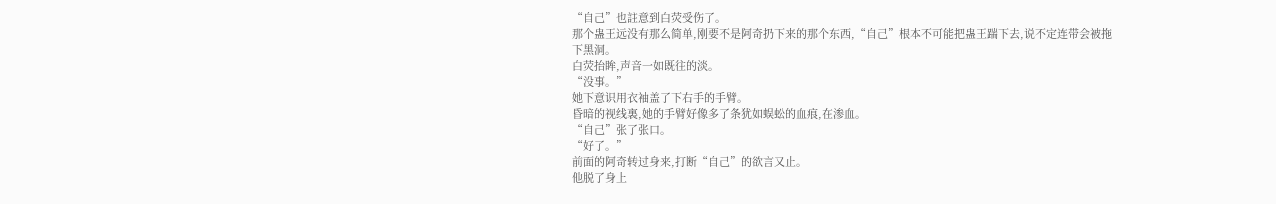“自己”也註意到白荧受伤了。
那个蛊王远没有那么简单,刚要不是阿奇扔下来的那个东西,“自己”根本不可能把蛊王踹下去,说不定连带会被拖下黑洞。
白荧抬眸,声音一如既往的淡。
“没事。”
她下意识用衣袖盖了下右手的手臂。
昏暗的视线裏,她的手臂好像多了条犹如蜈蚣的血痕,在渗血。
“自己”张了张口。
“好了。”
前面的阿奇转过身来,打断“自己”的欲言又止。
他脱了身上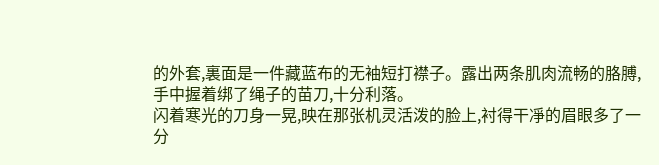的外套,裏面是一件藏蓝布的无袖短打襟子。露出两条肌肉流畅的胳膊,手中握着绑了绳子的苗刀,十分利落。
闪着寒光的刀身一晃,映在那张机灵活泼的脸上,衬得干凈的眉眼多了一分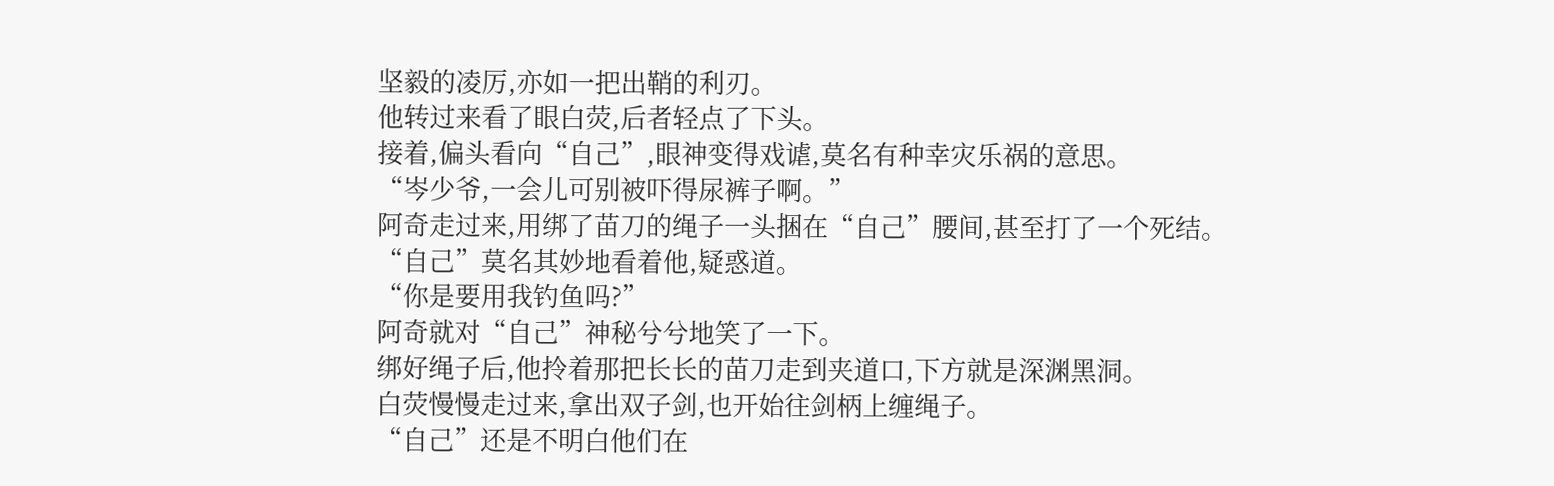坚毅的凌厉,亦如一把出鞘的利刃。
他转过来看了眼白荧,后者轻点了下头。
接着,偏头看向“自己”,眼神变得戏谑,莫名有种幸灾乐祸的意思。
“岑少爷,一会儿可别被吓得尿裤子啊。”
阿奇走过来,用绑了苗刀的绳子一头捆在“自己”腰间,甚至打了一个死结。
“自己”莫名其妙地看着他,疑惑道。
“你是要用我钓鱼吗?”
阿奇就对“自己”神秘兮兮地笑了一下。
绑好绳子后,他拎着那把长长的苗刀走到夹道口,下方就是深渊黑洞。
白荧慢慢走过来,拿出双子剑,也开始往剑柄上缠绳子。
“自己”还是不明白他们在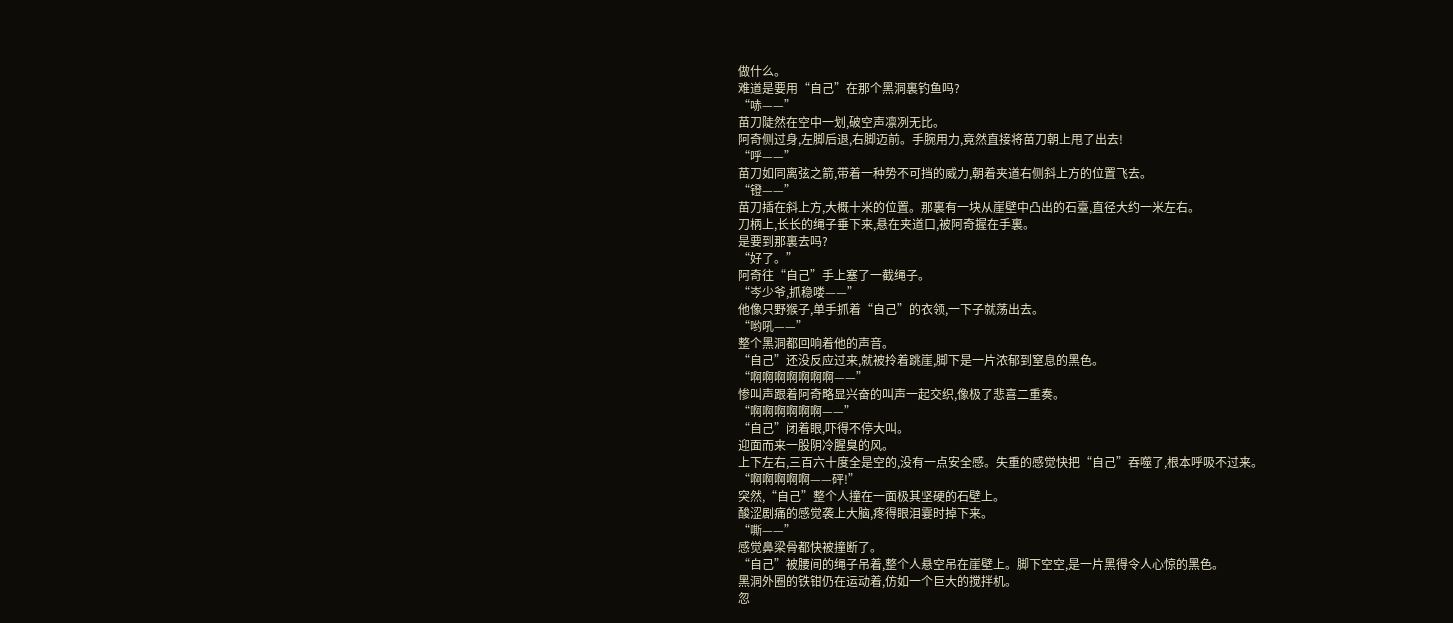做什么。
难道是要用“自己”在那个黑洞裏钓鱼吗?
“哧——”
苗刀陡然在空中一划,破空声凛冽无比。
阿奇侧过身,左脚后退,右脚迈前。手腕用力,竟然直接将苗刀朝上甩了出去!
“呼——”
苗刀如同离弦之箭,带着一种势不可挡的威力,朝着夹道右侧斜上方的位置飞去。
“镫——”
苗刀插在斜上方,大概十米的位置。那裏有一块从崖壁中凸出的石臺,直径大约一米左右。
刀柄上,长长的绳子垂下来,悬在夹道口,被阿奇握在手裏。
是要到那裏去吗?
“好了。”
阿奇往“自己”手上塞了一截绳子。
“岑少爷,抓稳喽——”
他像只野猴子,单手抓着“自己”的衣领,一下子就荡出去。
“哟吼——”
整个黑洞都回响着他的声音。
“自己”还没反应过来,就被拎着跳崖,脚下是一片浓郁到窒息的黑色。
“啊啊啊啊啊啊啊——”
惨叫声跟着阿奇略显兴奋的叫声一起交织,像极了悲喜二重奏。
“啊啊啊啊啊啊——”
“自己”闭着眼,吓得不停大叫。
迎面而来一股阴冷腥臭的风。
上下左右,三百六十度全是空的,没有一点安全感。失重的感觉快把“自己”吞噬了,根本呼吸不过来。
“啊啊啊啊啊——砰!”
突然,“自己”整个人撞在一面极其坚硬的石壁上。
酸涩剧痛的感觉袭上大脑,疼得眼泪霎时掉下来。
“嘶——”
感觉鼻梁骨都快被撞断了。
“自己”被腰间的绳子吊着,整个人悬空吊在崖壁上。脚下空空,是一片黑得令人心惊的黑色。
黑洞外圈的铁钳仍在运动着,仿如一个巨大的搅拌机。
忽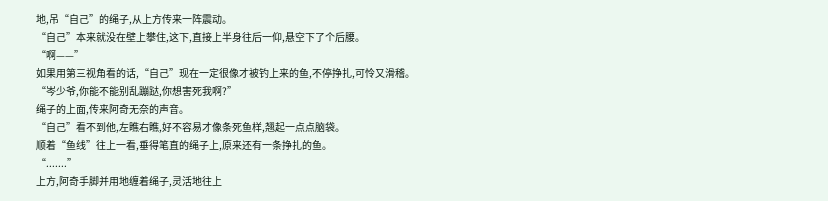地,吊“自己”的绳子,从上方传来一阵震动。
“自己”本来就没在壁上攀住,这下,直接上半身往后一仰,悬空下了个后腰。
“啊——”
如果用第三视角看的话,“自己”现在一定很像才被钓上来的鱼,不停挣扎,可怜又滑稽。
“岑少爷,你能不能别乱蹦跶,你想害死我啊?”
绳子的上面,传来阿奇无奈的声音。
“自己”看不到他,左瞧右瞧,好不容易才像条死鱼样,翘起一点点脑袋。
顺着“鱼线”往上一看,垂得笔直的绳子上,原来还有一条挣扎的鱼。
“.......”
上方,阿奇手脚并用地缠着绳子,灵活地往上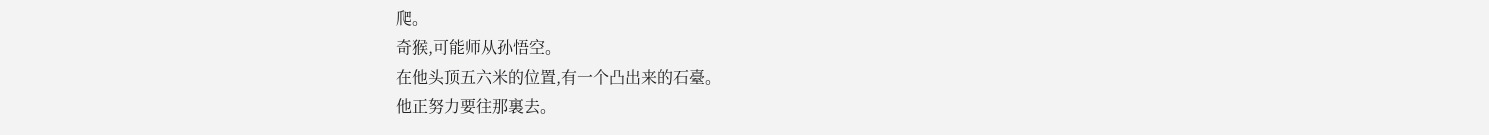爬。
奇猴,可能师从孙悟空。
在他头顶五六米的位置,有一个凸出来的石臺。
他正努力要往那裏去。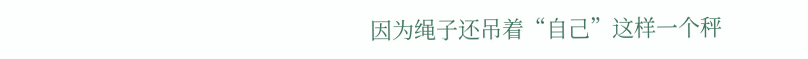因为绳子还吊着“自己”这样一个秤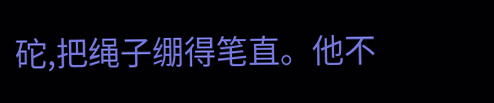砣,把绳子绷得笔直。他不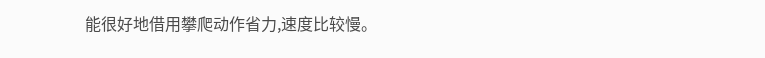能很好地借用攀爬动作省力,速度比较慢。